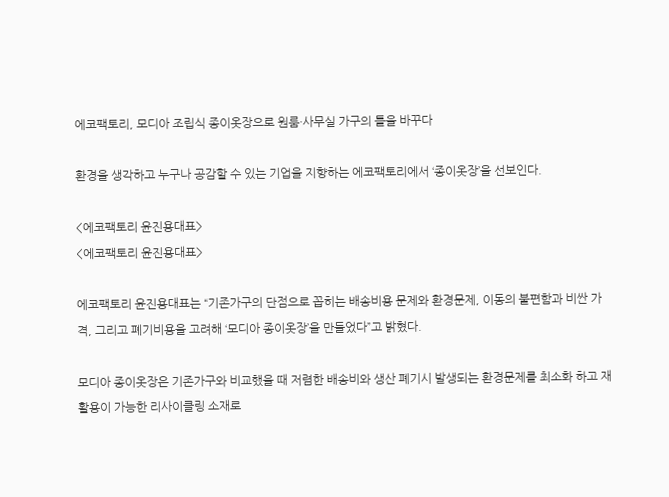에코팩토리, 모디아 조립식 종이옷장으로 원룸·사무실 가구의 틀을 바꾸다

환경을 생각하고 누구나 공감할 수 있는 기업을 지향하는 에코팩토리에서 ‘종이옷장’을 선보인다.

<에코팩토리 윤진용대표>
<에코팩토리 윤진용대표>

에코팩토리 윤진용대표는 “기존가구의 단점으로 꼽히는 배송비용 문제와 환경문제, 이동의 불편함과 비싼 가격, 그리고 폐기비용을 고려해 ‘모디아 종이옷장’을 만들었다”고 밝혔다.

모디아 종이옷장은 기존가구와 비교했을 때 저렴한 배송비와 생산 폐기시 발생되는 환경문제를 최소화 하고 재활용이 가능한 리사이클링 소재로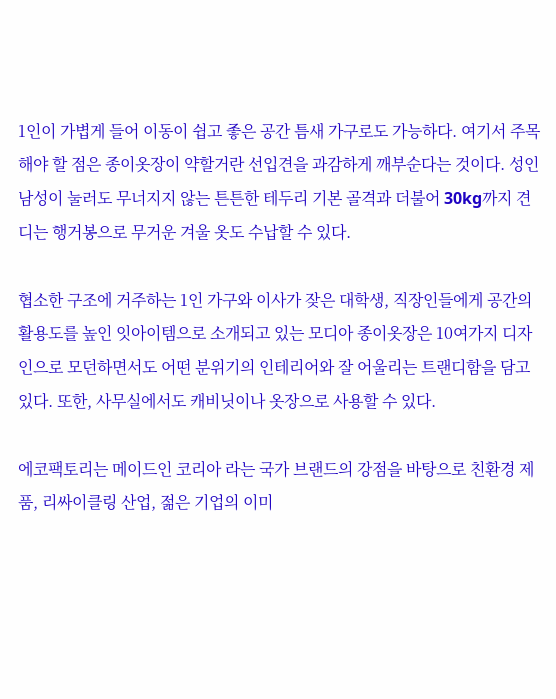1인이 가볍게 들어 이동이 쉽고 좋은 공간 틈새 가구로도 가능하다. 여기서 주목해야 할 점은 종이옷장이 약할거란 선입견을 과감하게 깨부순다는 것이다. 성인 남성이 눌러도 무너지지 않는 튼튼한 테두리 기본 골격과 더불어 30kg까지 견디는 행거봉으로 무거운 겨울 옷도 수납할 수 있다.

협소한 구조에 거주하는 1인 가구와 이사가 잦은 대학생, 직장인들에게 공간의 활용도를 높인 잇아이템으로 소개되고 있는 모디아 종이옷장은 10여가지 디자인으로 모던하면서도 어떤 분위기의 인테리어와 잘 어울리는 트랜디함을 담고 있다. 또한, 사무실에서도 캐비닛이나 옷장으로 사용할 수 있다.

에코팩토리는 메이드인 코리아 라는 국가 브랜드의 강점을 바탕으로 친환경 제품, 리싸이클링 산업, 젊은 기업의 이미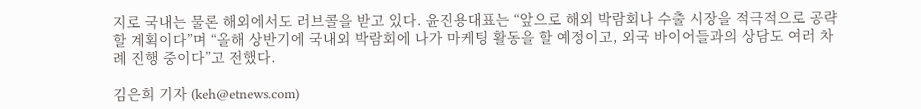지로 국내는 물론 해외에서도 러브콜을 받고 있다. 윤진용대표는 “앞으로 해외 박람회나 수출 시장을 적극적으로 공략할 계획이다”며 “올해 상반기에 국내외 박람회에 나가 마케팅 활동을 할 예정이고, 외국 바이어들과의 상담도 여러 차례 진행 중이다”고 전했다.

김은희 기자 (keh@etnews.com)